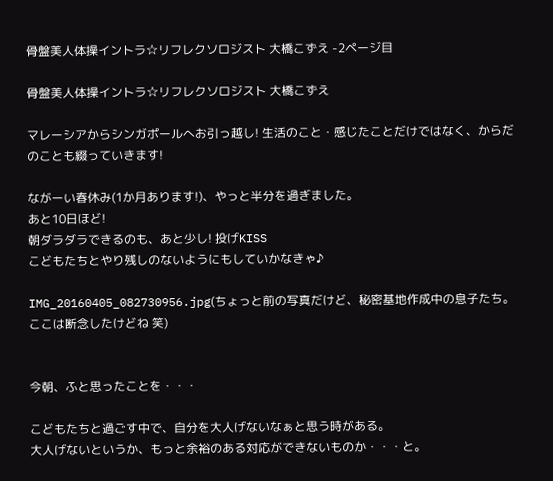骨盤美人体操イントラ☆リフレクソロジスト 大橋こずえ -2ページ目

骨盤美人体操イントラ☆リフレクソロジスト 大橋こずえ

マレーシアからシンガポールへお引っ越し! 生活のこと・感じたことだけではなく、からだのことも綴っていきます!

ながーい春休み(1か月あります!)、やっと半分を過ぎました。
あと10日ほど!
朝ダラダラできるのも、あと少し! 投げKISS
こどもたちとやり残しのないようにもしていかなきゃ♪

IMG_20160405_082730956.jpg(ちょっと前の写真だけど、秘密基地作成中の息子たち。ここは断念したけどね 笑)


今朝、ふと思ったことを・・・

こどもたちと過ごす中で、自分を大人げないなぁと思う時がある。
大人げないというか、もっと余裕のある対応ができないものか・・・と。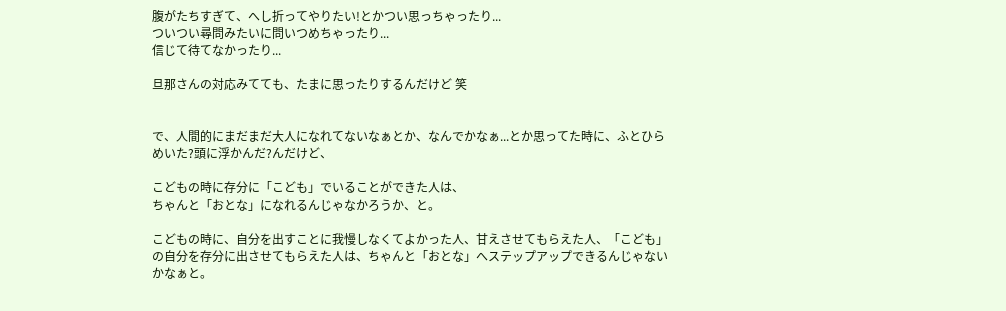腹がたちすぎて、へし折ってやりたい!とかつい思っちゃったり...
ついつい尋問みたいに問いつめちゃったり...
信じて待てなかったり...

旦那さんの対応みてても、たまに思ったりするんだけど 笑


で、人間的にまだまだ大人になれてないなぁとか、なんでかなぁ...とか思ってた時に、ふとひらめいた?頭に浮かんだ?んだけど、

こどもの時に存分に「こども」でいることができた人は、
ちゃんと「おとな」になれるんじゃなかろうか、と。

こどもの時に、自分を出すことに我慢しなくてよかった人、甘えさせてもらえた人、「こども」の自分を存分に出させてもらえた人は、ちゃんと「おとな」へステップアップできるんじゃないかなぁと。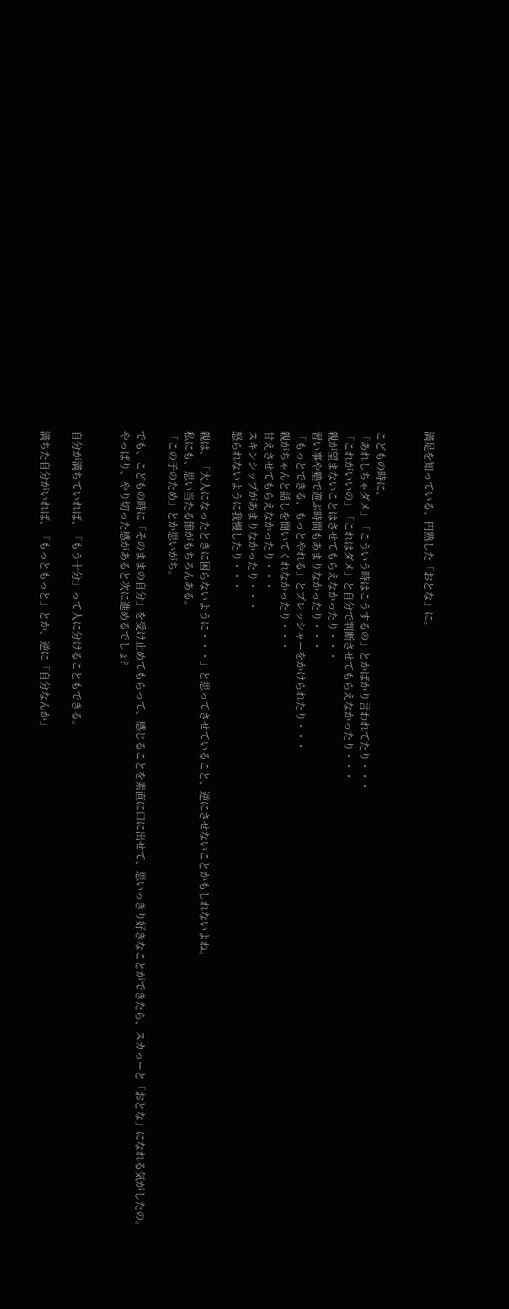満足を知っている、円熟した「おとな」に。


こどもの時に、
「あれしちゃダメ」「こういう時はこうするの」とかばかり言われてたり・・・
「これがいいの」「これはダメ」と自分で判断させてもらえなかったり・・・
親が望まないことはさせてもらえなかったり・・・
習い事や塾で遊ぶ時間もあまりなかったり・・・
「もっとできる、もっとやれる」とプレッシャーをかけられたり・・・
親がちゃんと話しを聞いてくれなかったり・・・
甘えさせてもらえなかったり・・・
スキンシップがあまりなかったり・・・
怒られないように我慢したり・・・

親は、「大人になったときに困らないように・・・」と思ってさせていること、逆にさせないことかもしれないよね。
私にも、思い当たる節がもちろんある。
「この子のため」とか思いがち。

でも、こどもの時に「そのままの自分」を受け止めてもらって、感じることを素直に口に出せて、思いっきり好きなことができたら、スカっーと「おとな」になれる気がしたの。
やっぱり、やり切った感があると次に進めるでしょ?


自分が満ちていれば、「もう十分」って人に分けることもできる。

満ちた自分がいれば、「もっともっと」とか、逆に「自分なんか」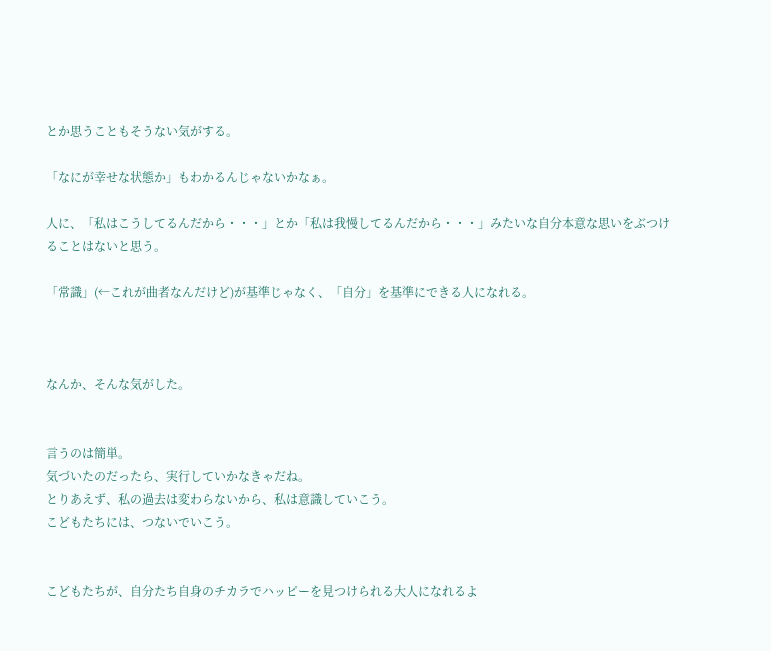とか思うこともそうない気がする。

「なにが幸せな状態か」もわかるんじゃないかなぁ。

人に、「私はこうしてるんだから・・・」とか「私は我慢してるんだから・・・」みたいな自分本意な思いをぶつけることはないと思う。

「常識」(←これが曲者なんだけど)が基準じゃなく、「自分」を基準にできる人になれる。



なんか、そんな気がした。


言うのは簡単。
気づいたのだったら、実行していかなきゃだね。
とりあえず、私の過去は変わらないから、私は意識していこう。
こどもたちには、つないでいこう。


こどもたちが、自分たち自身のチカラでハッピーを見つけられる大人になれるよ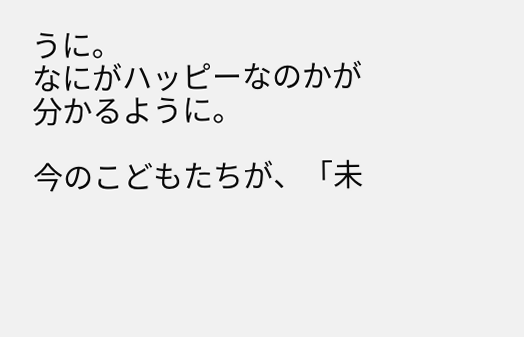うに。
なにがハッピーなのかが分かるように。

今のこどもたちが、「未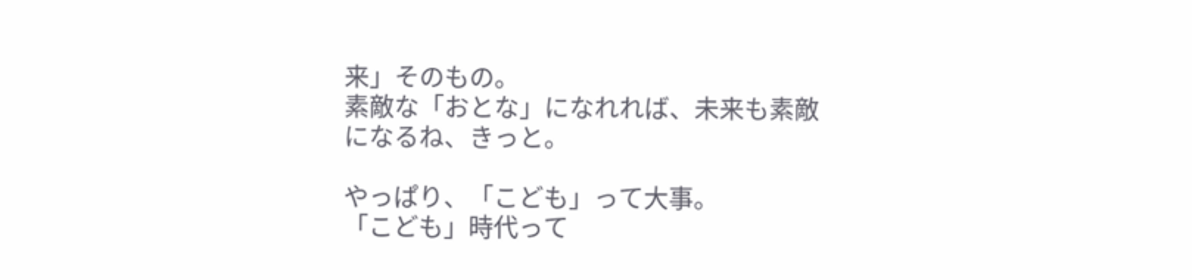来」そのもの。
素敵な「おとな」になれれば、未来も素敵になるね、きっと。

やっぱり、「こども」って大事。
「こども」時代って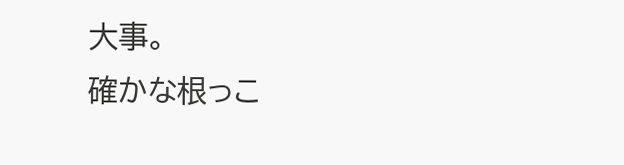大事。
確かな根っこ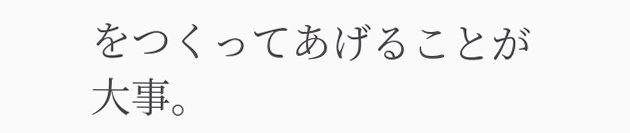をつくってあげることが大事。